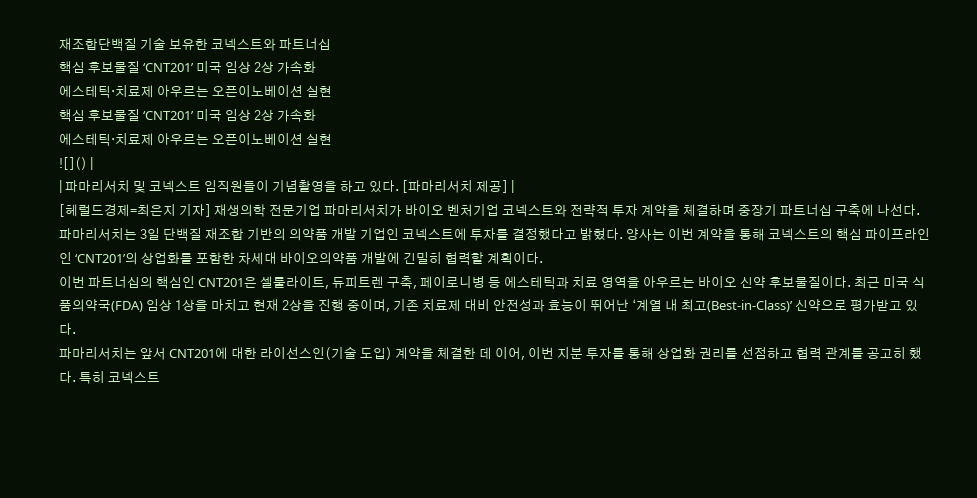재조합단백질 기술 보유한 코넥스트와 파트너십
핵심 후보물질 ‘CNT201’ 미국 임상 2상 가속화
에스테틱·치료제 아우르는 오픈이노베이션 실현
핵심 후보물질 ‘CNT201’ 미국 임상 2상 가속화
에스테틱·치료제 아우르는 오픈이노베이션 실현
![]() |
| 파마리서치 및 코넥스트 임직원들이 기념촬영을 하고 있다. [파마리서치 제공] |
[헤럴드경제=최은지 기자] 재생의학 전문기업 파마리서치가 바이오 벤처기업 코넥스트와 전략적 투자 계약을 체결하며 중장기 파트너십 구축에 나선다.
파마리서치는 3일 단백질 재조합 기반의 의약품 개발 기업인 코넥스트에 투자를 결정했다고 밝혔다. 양사는 이번 계약을 통해 코넥스트의 핵심 파이프라인인 ‘CNT201’의 상업화를 포함한 차세대 바이오의약품 개발에 긴밀히 협력할 계획이다.
이번 파트너십의 핵심인 CNT201은 셀룰라이트, 듀피트렌 구축, 페이로니병 등 에스테틱과 치료 영역을 아우르는 바이오 신약 후보물질이다. 최근 미국 식품의약국(FDA) 임상 1상을 마치고 현재 2상을 진행 중이며, 기존 치료제 대비 안전성과 효능이 뛰어난 ‘계열 내 최고(Best-in-Class)’ 신약으로 평가받고 있다.
파마리서치는 앞서 CNT201에 대한 라이선스인(기술 도입) 계약을 체결한 데 이어, 이번 지분 투자를 통해 상업화 권리를 선점하고 협력 관계를 공고히 했다. 특히 코넥스트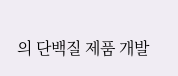의 단백질 제품 개발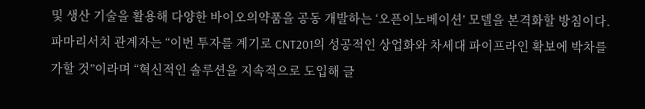및 생산 기술을 활용해 다양한 바이오의약품을 공동 개발하는 ‘오픈이노베이션’ 모델을 본격화할 방침이다.
파마리서치 관계자는 “이번 투자를 계기로 CNT201의 성공적인 상업화와 차세대 파이프라인 확보에 박차를 가할 것”이라며 “혁신적인 솔루션을 지속적으로 도입해 글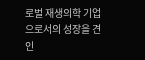로벌 재생의학 기업으로서의 성장을 견인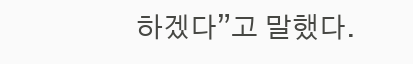하겠다”고 말했다.